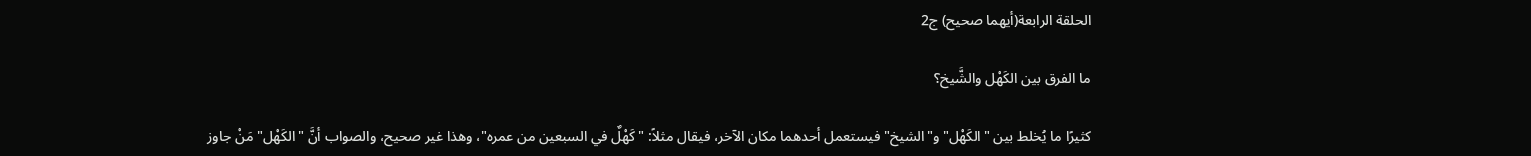الحلقة الرابعة(أيهما صحيح) ج2

ما الفرق بين الكَهْل والشَّيخ؟

كثيرًا ما يُخلط بين "الكَهْل" و"الشيخ" فيستعمل أحدهما مكان الآخر، فيقال مثلاً: "كَهْلٌ في السبعين من عمره"، وهذا غير صحيح، والصواب أنَّ "الكَهْل" مَنْ جاوز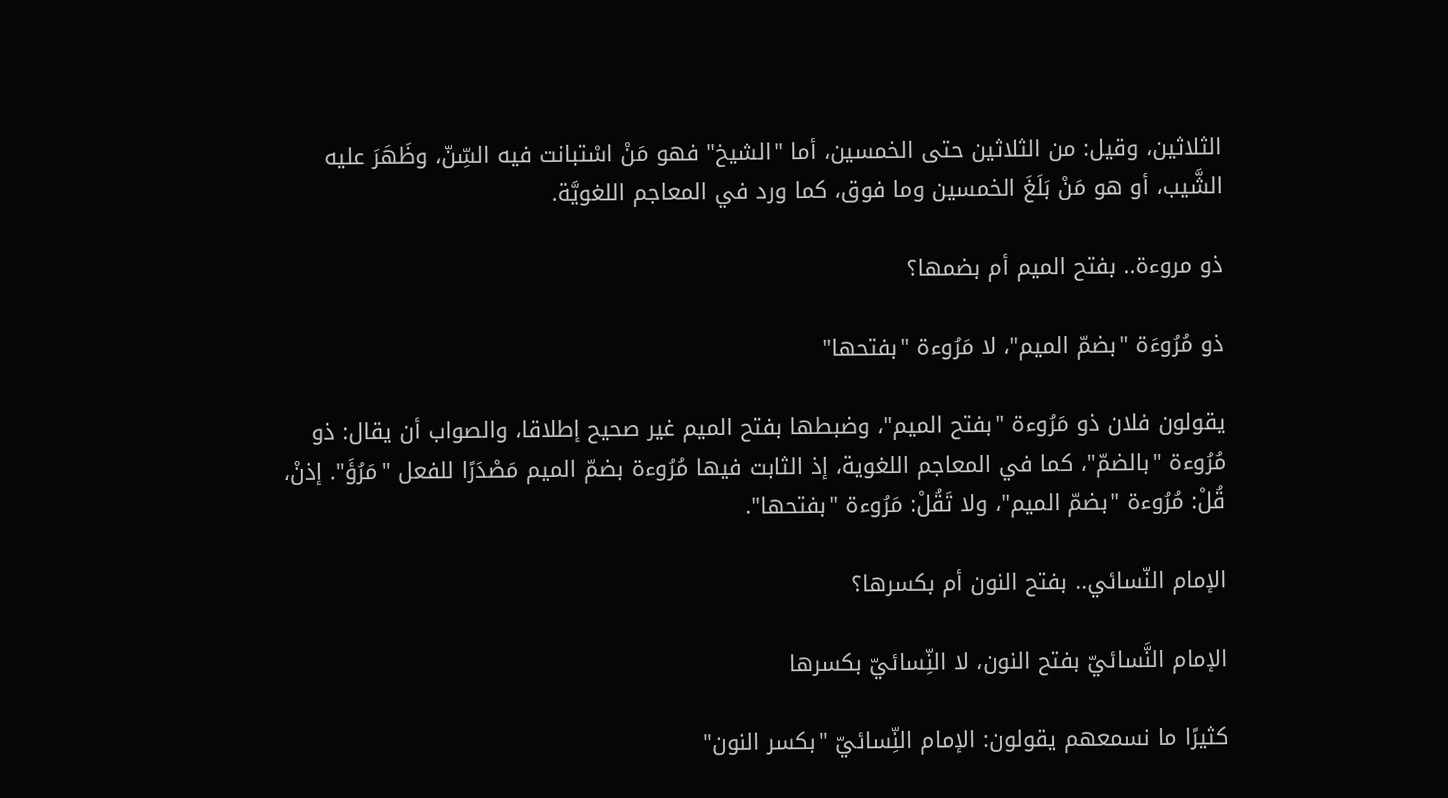الثلاثين، وقيل: من الثلاثين حتى الخمسين، أما "الشيخ" فهو مَنْ اسْتبانت فيه السِّنّ، وظَهَرَ عليه الشَّيب، أو هو مَنْ بَلَغَ الخمسين وما فوق، كما ورد في المعاجم اللغويَّة.

ذو مروءة.. بفتح الميم أم بضمها؟

ذو مُرُوءَة "بضمّ الميم"، لا مَرُوءة "بفتحها"

يقولون فلان ذو مَرُوءة "بفتح الميم"، وضبطها بفتح الميم غير صحيح إطلاقا، والصواب أن يقال: ذو مُرُوءة "بالضمّ"، كما في المعاجم اللغوية، إذ الثابت فيها مُرُوءة بضمّ الميم مَصْدَرًا للفعل "مَرُؤَ". إذنْ، قُلْ: مُرُوءة "بضمّ الميم"، ولا تَقُلْ: مَرُوءة "بفتحها".

الإمام النّسائي.. بفتح النون أم بكسرها؟

الإمام النَّسائيّ بفتح النون، لا النِّسائيّ بكسرها

كثيرًا ما نسمعهم يقولون: الإمام النِّسائيّ "بكسر النون"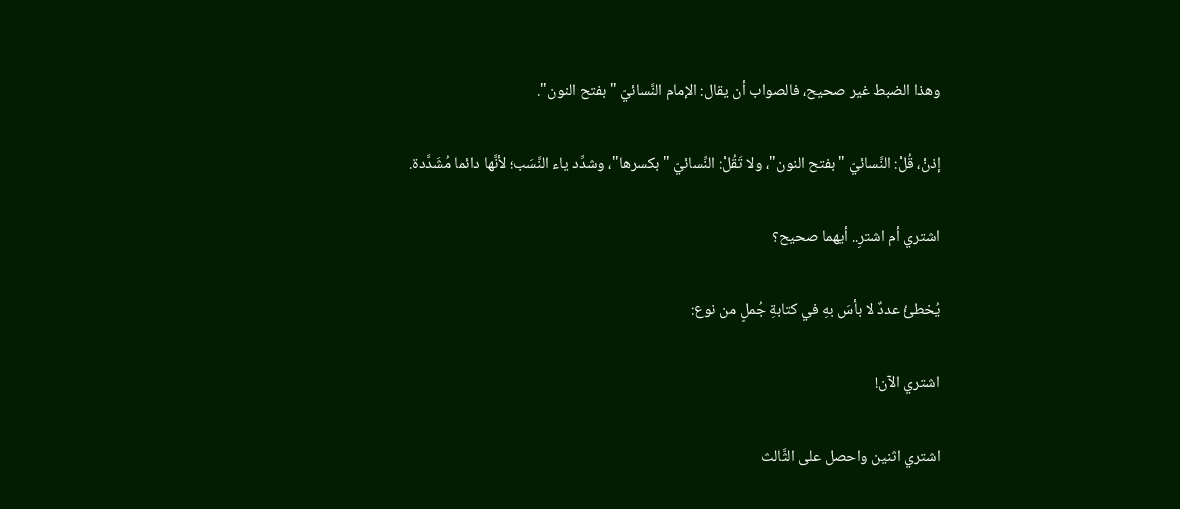وهذا الضبط غير صحيح، فالصواب أن يقال: الإمام النَّسائيّ "بفتح النون".

إذنْ، قُلْ: النَّسائيّ "بفتح النون"، ولا تَقُلْ: النِّسائيّ "بكسرها"، وشدِّد ياء النَّسَب؛ لأنَّها دائما مُشَدَّدة.

اشتري أم اشترِ.. أيهما صحيح؟

يُخطئُ عددٌ لا بأسَ بهِ في كتابةِ جُملٍ من نوع:

اشتري الآن!

اشتري اثنين واحصل على الثَّالث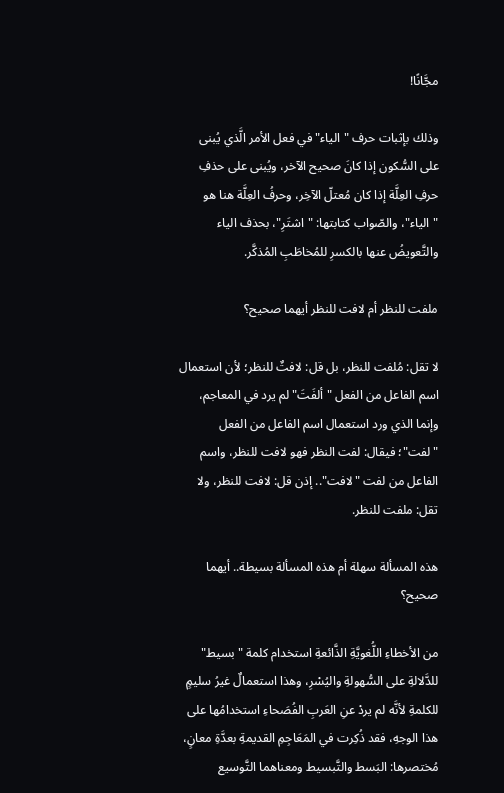مجَّانًا!

وذلك بإثبات حرف "الياء" في فعل الأمر الَّذي يُبنى على السُّكون إذا كانَ صحيح الآخر، ويُبنى على حذفِ حرفِ العِلَّة إذا كان مُعتلّ الآخِر، وحرفُ العِلَّة هنا هو "الياء"، والصّواب كتابتها: "اشتَرِ"، بحذف الياء والتَّعويضُ عنها بالكسرِ للمُخاطَبِ المُذكَّر.

ملفت للنظر أم لافت للنظر أيهما صحيح؟

لا تقل: مُلفت للنظر، بل قل: لافتٌ للنظر؛ لأن استعمال اسم الفاعل من الفعل "ألفَتَ" لم يرد في المعاجم، وإنما الذي ورد استعمال اسم الفاعل من الفعل "لفت"؛ فيقال: لفت النظر فهو لافت للنظر، واسم الفاعل من لفت "لافت".. إذن قل: لافت للنظر، ولا تقل: ملفت للنظر.

هذه المسألة سهلة أم هذه المسألة بسيطة.. أيهما صحيح؟

من الأخطاءِ اللُّغويَّةِ الذَّائعةِ استخدام كلمة "بسيط" للدَّلالةِ على السُّهولةِ واليُسْرِ، وهذا استعمالٌ غيرُ سليمٍ للكلمةِ لأنَّه لم يردْ عنِ العَربِ الفُصَحاءِ استخدامُها على هذا الوجهِ، فقد ذُكِرت في المَعَاجِمِ القديمةِ بعدَّةِ معانٍ، مُختصرها: البَسط والتَّبسيط ومعناهما التَّوسيع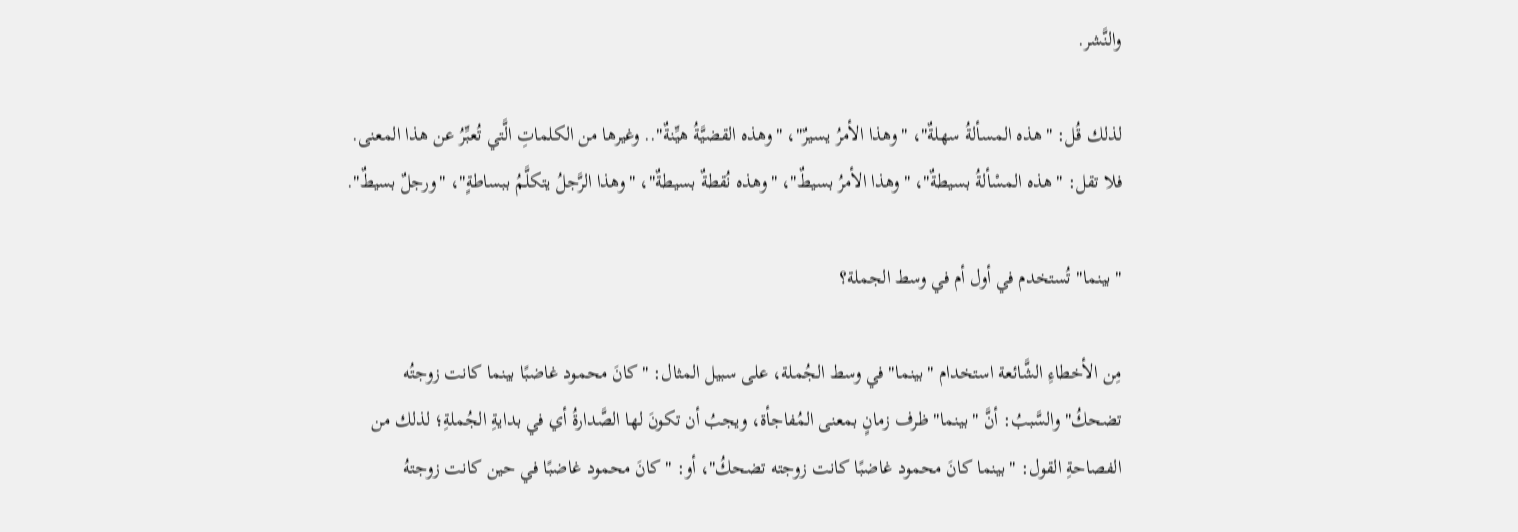والنَّشر.

لذلك قُل: "هذه المسألةُ سهلةٌ"، "وهذا الأمرُ يسيرٌ"، "وهذه القضيَّةُ هيِّنةٌ".. وغيرها من الكلماتِ الَّتي تُعبِّرُ عن هذا المعنى. فلا تقل: "هذه المسْألةُ بسيطةٌ"، "وهذا الأمرُ بسيطٌ"، "وهذه نُقطةٌ بسيطةٌ"، "وهذا الرَّجلُ يتكلَّمُ ببساطةٍ"، "ورجلٌ بسيطٌ".

"بينما" تُستخدم في أول أم في وسط الجملة؟

مِن الأخطاءِ الشَّائعة استخدام "بينما" في وسط الجُملة، على سبيل المثال: "كانَ محمود غاضبًا بينما كانت زوجتُه تضحكُ" والسَّببُ: أنَّ "بينما" ظرف زمانٍ بمعنى المُفاجأة، ويجبُ أن تكونَ لها الصَّدارةُ أي في بدايةِ الجُملةِ؛ لذلك من الفصاحةِ القول: "بينما كانَ محمود غاضبًا كانت زوجته تضحكُ"، أو: "كانَ محمود غاضبًا في حين كانت زوجتهُ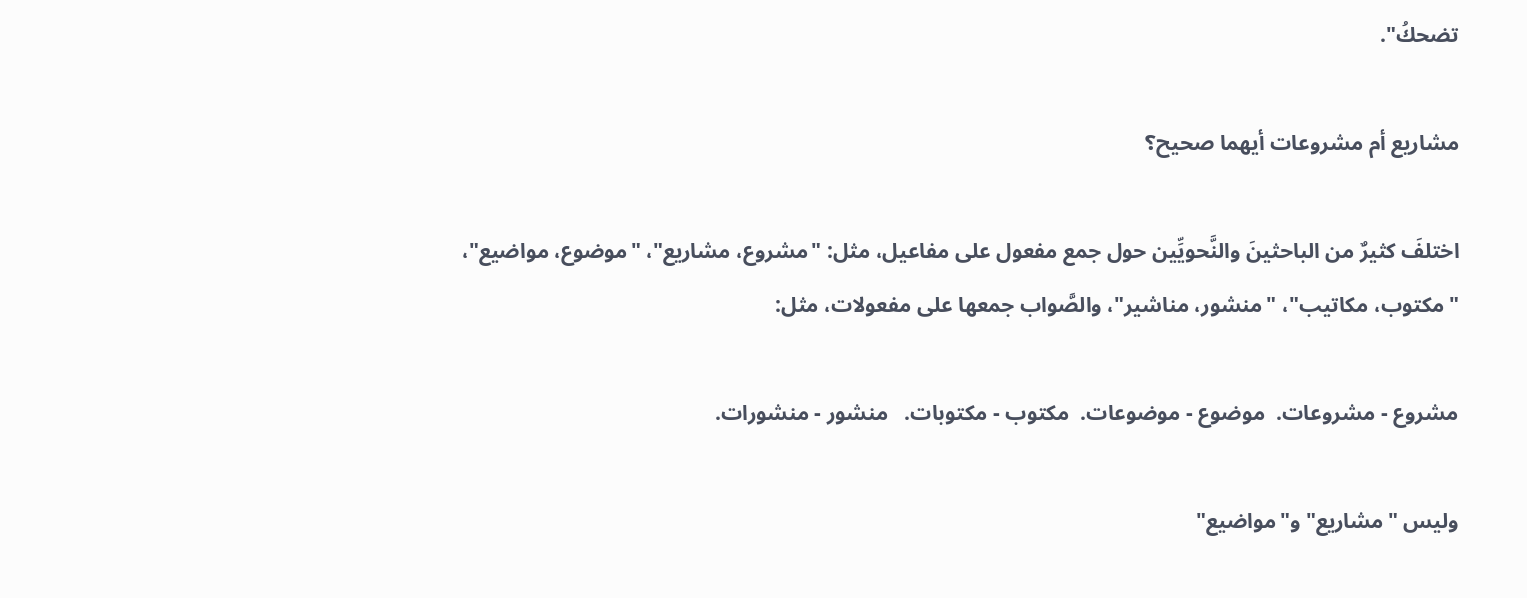تضحكُ".

مشاريع أم مشروعات أيهما صحيح؟

اختلفَ كثيرٌ من الباحثينَ والنَّحويِّين حول جمع مفعول على مفاعيل، مثل: "مشروع، مشاريع"، "موضوع، مواضيع"، "مكتوب، مكاتيب"، "منشور، مناشير"، والصَّواب جمعها على مفعولات، مثل:

مشروع - مشروعات.  موضوع - موضوعات.  مكتوب - مكتوبات.   منشور - منشورات.

وليس "مشاريع" و"مواضيع"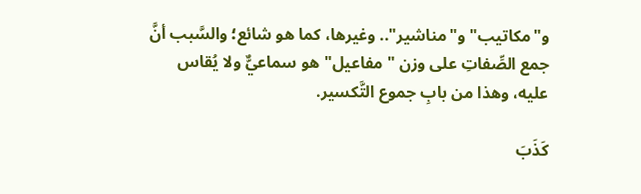و"مكاتيب" و"مناشير".. وغيرها، كما هو شائع؛ والسَّبب أنَّ جمع الصِّفاتِ على وزن "مفاعيل" هو سماعيٌّ ولا يُقاس عليه، وهذا من بابِ جموع التَّكسير.

كَذَبَ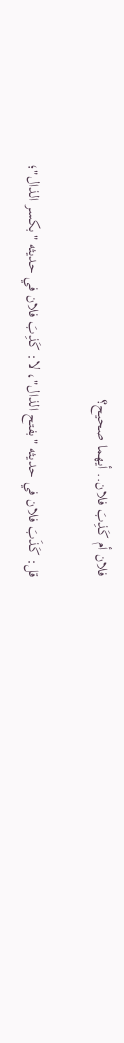فلان أم كَذِبَ فلان.. أيهما صحيح؟

قل: كَذَبَ فلان في حديثه "بفتح الذال"، لا: كَذِبَ فلان في حديثه "بكسر الذال"؛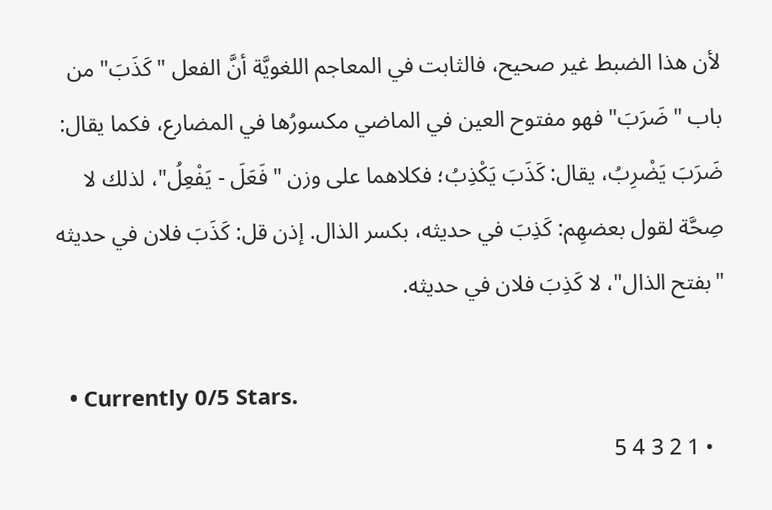لأن هذا الضبط غير صحيح، فالثابت في المعاجم اللغويَّة أنَّ الفعل "كَذَبَ" من باب "ضَرَبَ" فهو مفتوح العين في الماضي مكسورُها في المضارع، فكما يقال: ضَرَبَ يَضْرِبُ، يقال: كَذَبَ يَكْذِبُ؛ فكلاهما على وزن "فَعَلَ - يَفْعِلُ"، لذلك لا صِحَّة لقول بعضهِم: كَذِبَ في حديثه، بكسر الذال. إذن قل: كَذَبَ فلان في حديثه "بفتح الذال"، لا كَذِبَ فلان في حديثه.

  • Currently 0/5 Stars.
  • 1 2 3 4 5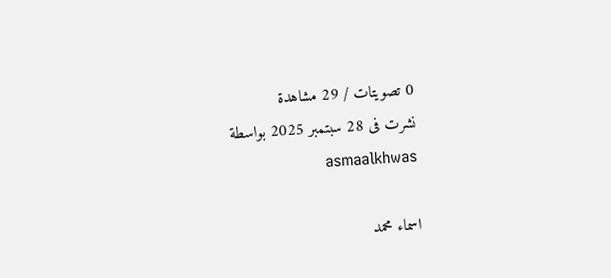0 تصويتات / 29 مشاهدة
نشرت فى 28 سبتمبر 2025 بواسطة asmaalkhwas

اسماء محمد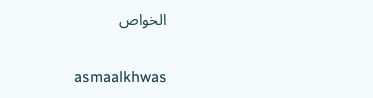الخواص

asmaalkhwas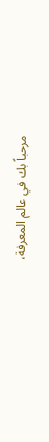مرحباً بك في عالم المعرفة،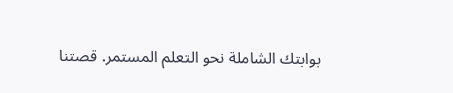بوابتك الشاملة نحو التعلم المستمر. قصتنا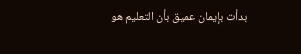بدأت بإيمان عميق بأن التعليم هو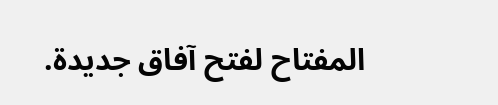المفتاح لفتح آفاق جديدة.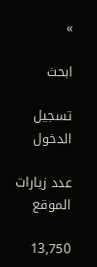»

ابحث

تسجيل الدخول

عدد زيارات الموقع

13,750